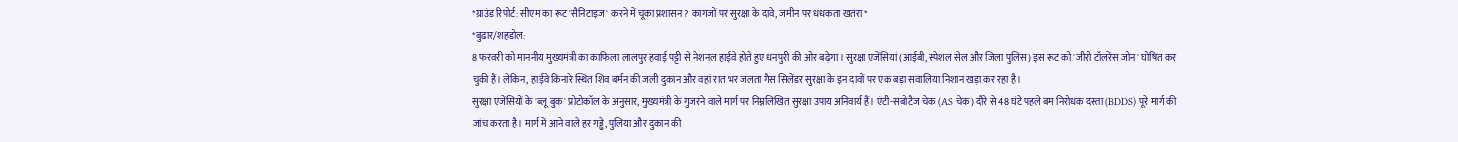*ग्राउंड रिपोर्ट: सीएम का रूट 'सैनिटाइज' करने में चूका प्रशासन? कागजों पर सुरक्षा के दावे, जमीन पर धधकता खतरा*
*बुढार/शहडोल:
8 फरवरी को माननीय मुख्यमंत्री का काफिला लालपुर हवाई पट्टी से नेशनल हाईवे होते हुए धनपुरी की ओर बढ़ेगा। सुरक्षा एजेंसियां (आईबी, स्पेशल सेल और जिला पुलिस) इस रूट को 'जीरो टॉलरेंस जोन' घोषित कर चुकी हैं। लेकिन, हाईवे किनारे स्थित शिव बर्मन की जली दुकान और वहां रात भर जलता गैस सिलेंडर सुरक्षा के इन दावों पर एक बड़ा सवालिया निशान खड़ा कर रहा है।
सुरक्षा एजेंसियों के 'ब्लू बुक' प्रोटोकॉल के अनुसार, मुख्यमंत्री के गुजरने वाले मार्ग पर निम्नलिखित सुरक्षा उपाय अनिवार्य हैं। एंटी-सबोटैज चेक (AS चेक) दौरे से 48 घंटे पहले बम निरोधक दस्ता (BDDS) पूरे मार्ग की जांच करता है। मार्ग में आने वाले हर गड्ढे, पुलिया और दुकान की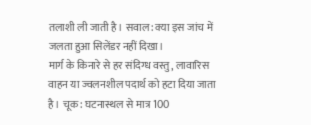तलाशी ली जाती है। सवाल: क्या इस जांच में जलता हुआ सिलेंडर नहीं दिखा।
मार्ग के किनारे से हर संदिग्ध वस्तु, लावारिस वाहन या ज्वलनशील पदार्थ को हटा दिया जाता है। चूक: घटनास्थल से मात्र 100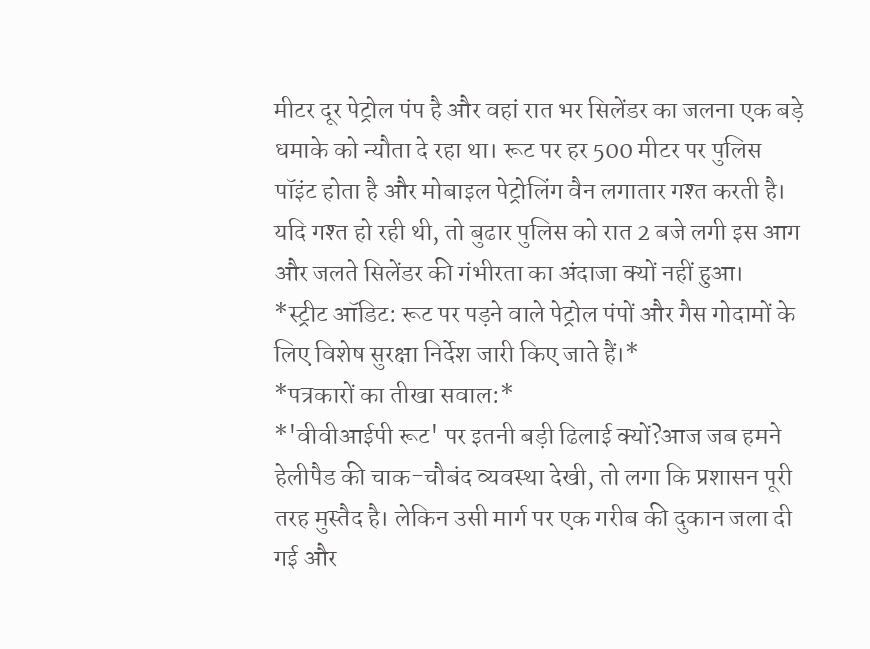मीटर दूर पेट्रोल पंप है और वहां रात भर सिलेंडर का जलना एक बड़े धमाके को न्यौता दे रहा था। रूट पर हर 500 मीटर पर पुलिस पॉइंट होता है और मोबाइल पेट्रोलिंग वैन लगातार गश्त करती है। यदि गश्त हो रही थी, तो बुढार पुलिस को रात 2 बजे लगी इस आग और जलते सिलेंडर की गंभीरता का अंदाजा क्यों नहीं हुआ।
*स्ट्रीट ऑडिट: रूट पर पड़ने वाले पेट्रोल पंपों और गैस गोदामों के लिए विशेष सुरक्षा निर्देश जारी किए जाते हैं।*
*पत्रकारों का तीखा सवाल:*
*'वीवीआईपी रूट' पर इतनी बड़ी ढिलाई क्यों?आज जब हमने हेलीपैड की चाक-चौबंद व्यवस्था देखी, तो लगा कि प्रशासन पूरी तरह मुस्तैद है। लेकिन उसी मार्ग पर एक गरीब की दुकान जला दी गई और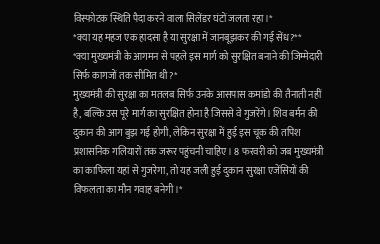विस्फोटक स्थिति पैदा करने वाला सिलेंडर घंटों जलता रहा।*
*क्या यह महज एक हादसा है या सुरक्षा में जानबूझकर की गई सेंध?**
*क्या मुख्यमंत्री के आगमन से पहले इस मार्ग को सुरक्षित बनाने की जिम्मेदारी सिर्फ कागजों तक सीमित थी?*
मुख्यमंत्री की सुरक्षा का मतलब सिर्फ उनके आसपास कमांडो की तैनाती नहीं है, बल्कि उस पूरे मार्ग का सुरक्षित होना है जिससे वे गुजरेंगे। शिव बर्मन की दुकान की आग बुझ गई होगी, लेकिन सुरक्षा में हुई इस चूक की तपिश प्रशासनिक गलियारों तक जरूर पहुंचनी चाहिए। 8 फरवरी को जब मुख्यमंत्री का काफिला यहां से गुजरेगा, तो यह जली हुई दुकान सुरक्षा एजेंसियों की विफलता का मौन गवाह बनेगी।*